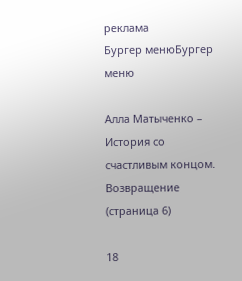реклама
Бургер менюБургер меню

Алла Матыченко – История со счастливым концом. Возвращение (страница 6)

18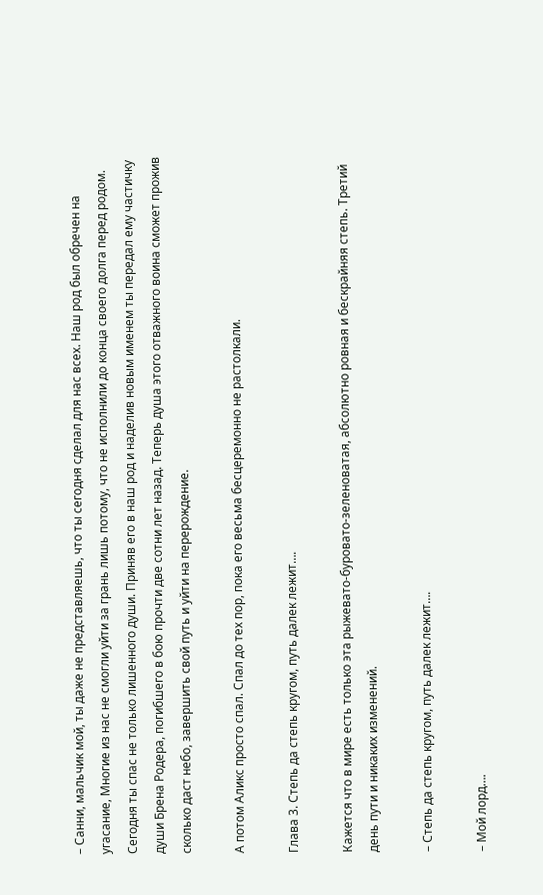– Санни, мальчик мой, ты даже не представляешь, что ты сегодня сделал для нас всех. Наш род был обречен на угасание, Многие из нас не смогли уйти за грань лишь потому, что не исполнили до конца своего долга перед родом. Сегодня ты спас не только лишенного души. Приняв его в наш род и наделив новым именем ты передал ему частичку души Брена Родера, погибшего в бою прочти две сотни лет назад. Теперь душа этого отважного воина сможет прожив сколько даст небо, завершить свой путь и уйти на перерождение.

А потом Аликс просто спал. Спал до тех пор, пока его весьма бесцеремонно не растолкали.

Глава 3. Степь да степь кругом, путь далек лежит….

Кажется что в мире есть только эта рыжевато-буровато-зеленоватая, абсолютно ровная и бескрайняя степь. Третий день пути и никаких изменений.

– Степь да степь кругом, путь далек лежит….

– Мой лорд….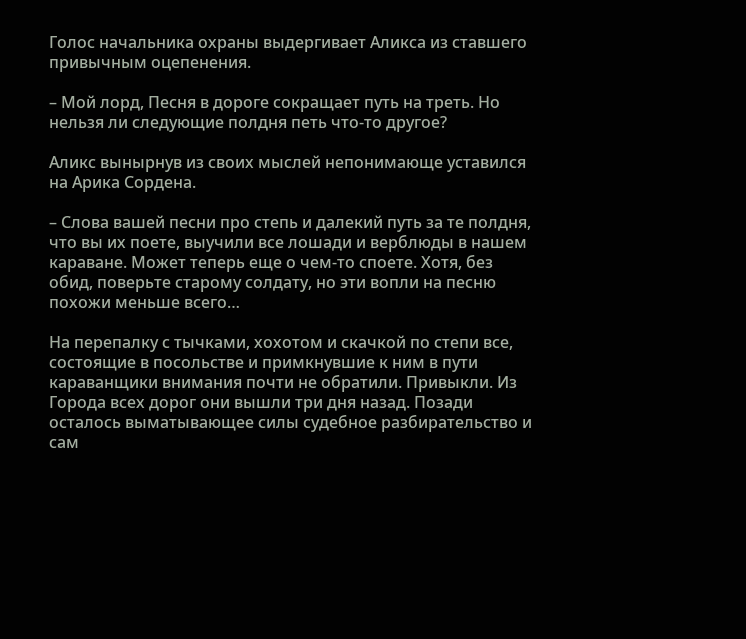Голос начальника охраны выдергивает Аликса из ставшего привычным оцепенения.

– Мой лорд, Песня в дороге сокращает путь на треть. Но нельзя ли следующие полдня петь что-то другое?

Аликс вынырнув из своих мыслей непонимающе уставился на Арика Сордена.

– Слова вашей песни про степь и далекий путь за те полдня, что вы их поете, выучили все лошади и верблюды в нашем караване. Может теперь еще о чем-то споете. Хотя, без обид, поверьте старому солдату, но эти вопли на песню похожи меньше всего…

На перепалку с тычками, хохотом и скачкой по степи все, состоящие в посольстве и примкнувшие к ним в пути караванщики внимания почти не обратили. Привыкли. Из Города всех дорог они вышли три дня назад. Позади осталось выматывающее силы судебное разбирательство и сам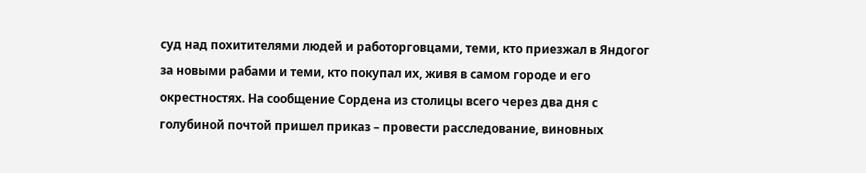суд над похитителями людей и работорговцами, теми, кто приезжал в Яндогог за новыми рабами и теми, кто покупал их, живя в самом городе и его окрестностях. На сообщение Сордена из столицы всего через два дня с голубиной почтой пришел приказ – провести расследование, виновных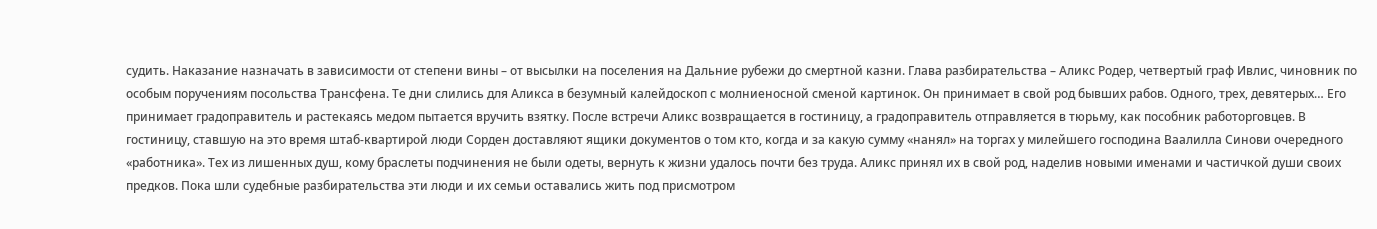судить. Наказание назначать в зависимости от степени вины – от высылки на поселения на Дальние рубежи до смертной казни. Глава разбирательства – Аликс Родер, четвертый граф Ивлис, чиновник по особым поручениям посольства Трансфена. Те дни слились для Аликса в безумный калейдоскоп с молниеносной сменой картинок. Он принимает в свой род бывших рабов. Одного, трех, девятерых… Его принимает градоправитель и растекаясь медом пытается вручить взятку. После встречи Аликс возвращается в гостиницу, а градоправитель отправляется в тюрьму, как пособник работорговцев. В гостиницу, ставшую на это время штаб-квартирой люди Сорден доставляют ящики документов о том кто, когда и за какую сумму «нанял» на торгах у милейшего господина Ваалилла Синови очередного «работника». Тех из лишенных душ, кому браслеты подчинения не были одеты, вернуть к жизни удалось почти без труда. Аликс принял их в свой род, наделив новыми именами и частичкой души своих предков. Пока шли судебные разбирательства эти люди и их семьи оставались жить под присмотром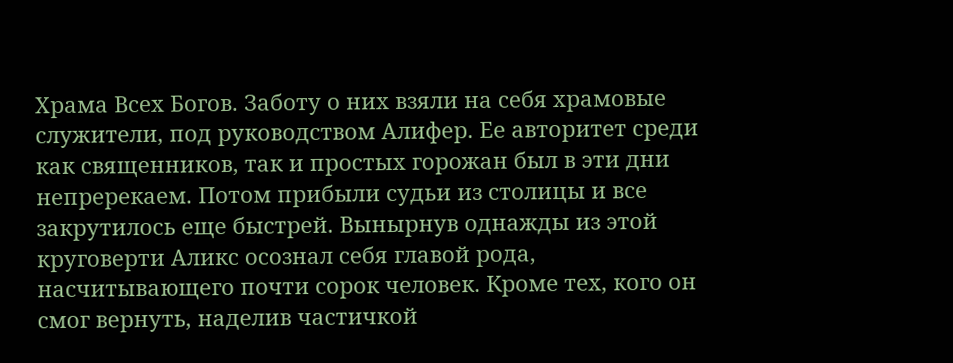Храма Всех Богов. Заботу о них взяли на себя храмовые служители, под руководством Алифер. Ее авторитет среди как священников, так и простых горожан был в эти дни непререкаем. Потом прибыли судьи из столицы и все закрутилось еще быстрей. Вынырнув однажды из этой круговерти Аликс осознал себя главой рода, насчитывающего почти сорок человек. Кроме тех, кого он смог вернуть, наделив частичкой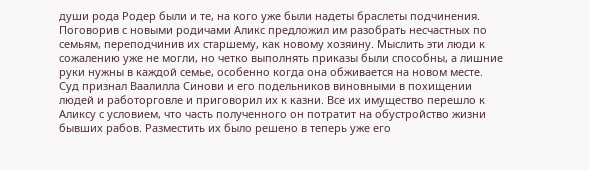души рода Родер были и те, на кого уже были надеты браслеты подчинения. Поговорив с новыми родичами Аликс предложил им разобрать несчастных по семьям, переподчинив их старшему, как новому хозяину. Мыслить эти люди к сожалению уже не могли, но четко выполнять приказы были способны, а лишние руки нужны в каждой семье, особенно когда она обживается на новом месте. Суд признал Ваалилла Синови и его подельников виновными в похищении людей и работорговле и приговорил их к казни. Все их имущество перешло к Аликсу с условием, что часть полученного он потратит на обустройство жизни бывших рабов. Разместить их было решено в теперь уже его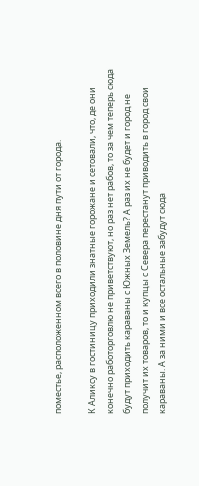поместье, расположенном всего в половине дня пути от города.

К Аликсу в гостиницу приходили знатные горожане и сетовали, что, де они конечно работорговлю не приветствуют, но раз нет рабов, то за чем теперь сюда будут приходить караваны с Южных Земель? А раз их не будет и город не получит их товаров, то и купцы с Севера перестанут приводить в город свои караваны. А за ними и все остальные забудут сюда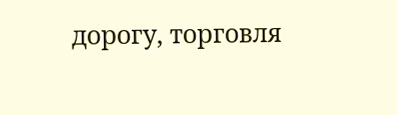дорогу, торговля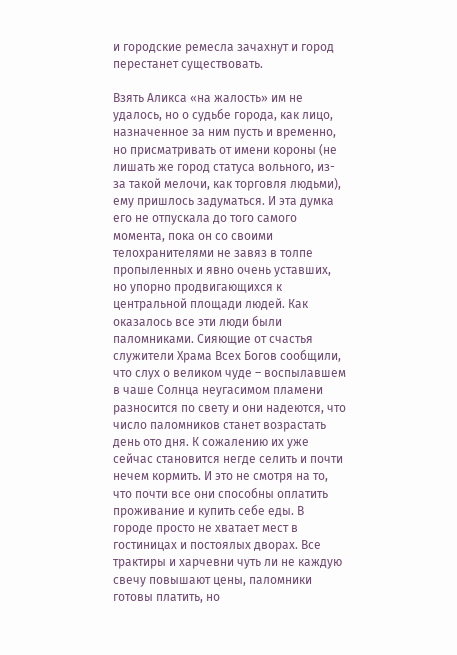и городские ремесла зачахнут и город перестанет существовать.

Взять Аликса «на жалость» им не удалось, но о судьбе города, как лицо, назначенное за ним пусть и временно, но присматривать от имени короны (не лишать же город статуса вольного, из-за такой мелочи, как торговля людьми), ему пришлось задуматься. И эта думка его не отпускала до того самого момента, пока он со своими телохранителями не завяз в толпе пропыленных и явно очень уставших, но упорно продвигающихся к центральной площади людей. Как оказалось все эти люди были паломниками. Сияющие от счастья служители Храма Всех Богов сообщили, что слух о великом чуде – воспылавшем в чаше Солнца неугасимом пламени разносится по свету и они надеются, что число паломников станет возрастать день ото дня. К сожалению их уже сейчас становится негде селить и почти нечем кормить. И это не смотря на то, что почти все они способны оплатить проживание и купить себе еды. В городе просто не хватает мест в гостиницах и постоялых дворах. Все трактиры и харчевни чуть ли не каждую свечу повышают цены, паломники готовы платить, но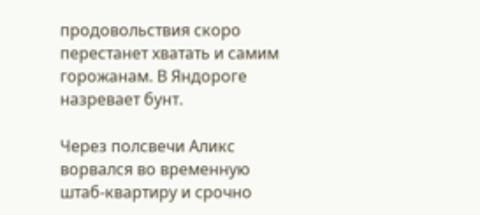продовольствия скоро перестанет хватать и самим горожанам. В Яндороге назревает бунт.

Через полсвечи Аликс ворвался во временную штаб-квартиру и срочно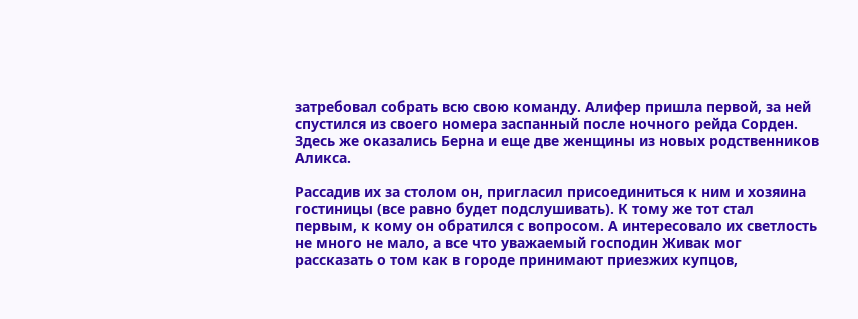затребовал собрать всю свою команду. Алифер пришла первой, за ней спустился из своего номера заспанный после ночного рейда Сорден. Здесь же оказались Берна и еще две женщины из новых родственников Аликса.

Рассадив их за столом он, пригласил присоединиться к ним и хозяина гостиницы (все равно будет подслушивать). К тому же тот стал первым, к кому он обратился с вопросом. А интересовало их светлость не много не мало, а все что уважаемый господин Живак мог рассказать о том как в городе принимают приезжих купцов,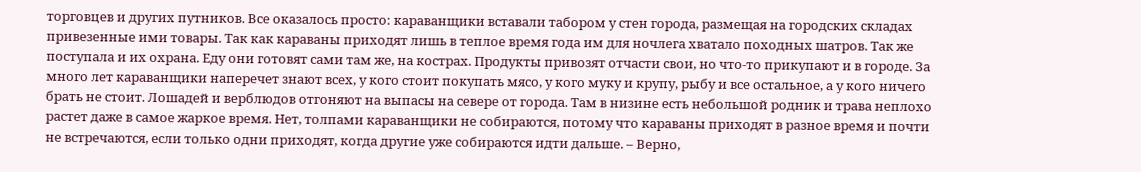торговцев и других путников. Все оказалось просто: караванщики вставали табором у стен города, размещая на городских складах привезенные ими товары. Так как караваны приходят лишь в теплое время года им для ночлега хватало походных шатров. Так же поступала и их охрана. Еду они готовят сами там же, на кострах. Продукты привозят отчасти свои, но что-то прикупают и в городе. За много лет караванщики наперечет знают всех, у кого стоит покупать мясо, у кого муку и крупу, рыбу и все остальное, а у кого ничего брать не стоит. Лошадей и верблюдов отгоняют на выпасы на севере от города. Там в низине есть небольшой родник и трава неплохо растет даже в самое жаркое время. Нет, толпами караванщики не собираются, потому что караваны приходят в разное время и почти не встречаются, если только одни приходят, когда другие уже собираются идти дальше. – Верно,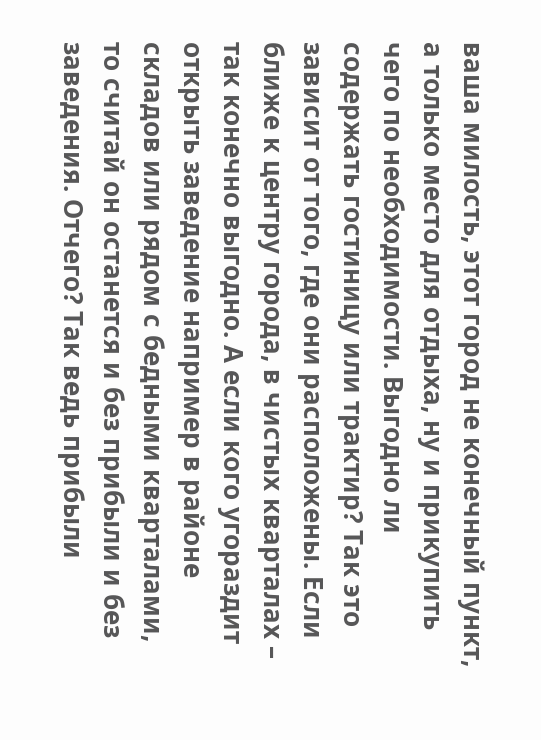ваша милость, этот город не конечный пункт, а только место для отдыха, ну и прикупить чего по необходимости. Выгодно ли содержать гостиницу или трактир? Так это зависит от того, где они расположены. Если ближе к центру города, в чистых кварталах – так конечно выгодно. А если кого угораздит открыть заведение например в районе складов или рядом с бедными кварталами, то считай он останется и без прибыли и без заведения. Отчего? Так ведь прибыли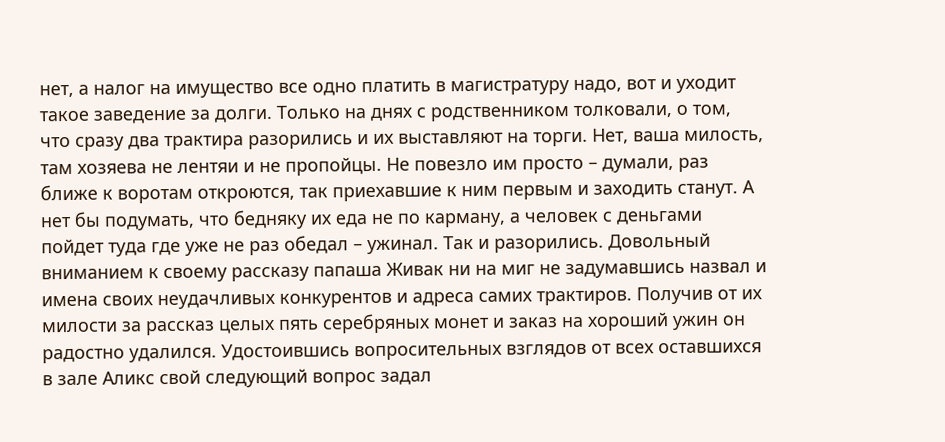нет, а налог на имущество все одно платить в магистратуру надо, вот и уходит такое заведение за долги. Только на днях с родственником толковали, о том, что сразу два трактира разорились и их выставляют на торги. Нет, ваша милость, там хозяева не лентяи и не пропойцы. Не повезло им просто – думали, раз ближе к воротам откроются, так приехавшие к ним первым и заходить станут. А нет бы подумать, что бедняку их еда не по карману, а человек с деньгами пойдет туда где уже не раз обедал – ужинал. Так и разорились. Довольный вниманием к своему рассказу папаша Живак ни на миг не задумавшись назвал и имена своих неудачливых конкурентов и адреса самих трактиров. Получив от их милости за рассказ целых пять серебряных монет и заказ на хороший ужин он радостно удалился. Удостоившись вопросительных взглядов от всех оставшихся в зале Аликс свой следующий вопрос задал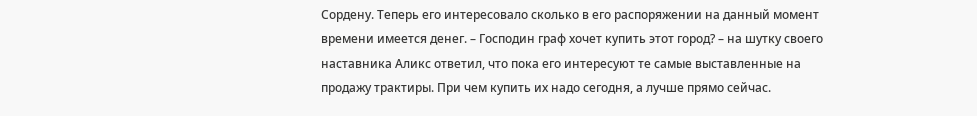Сордену. Теперь его интересовало сколько в его распоряжении на данный момент времени имеется денег. – Господин граф хочет купить этот город? – на шутку своего наставника Аликс ответил, что пока его интересуют те самые выставленные на продажу трактиры. При чем купить их надо сегодня, а лучше прямо сейчас.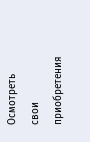Осмотреть свои приобретения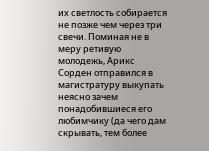их светлость собирается не позже чем через три свечи. Поминая не в меру ретивую молодежь, Арикс Сорден отправился в магистратуру выкупать неясно зачем понадобившиеся его любимчику (да чего дам скрывать, тем более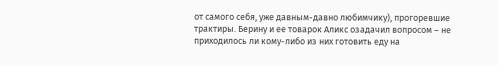от самого себя, уже давным-давно любимчику), прогоревшие трактиры. Берину и ее товарок Аликс озадачил вопросом – не приходилось ли кому-либо из них готовить еду на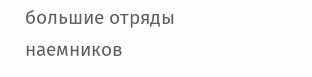большие отряды наемников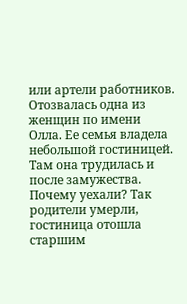или артели работников. Отозвалась одна из женщин по имени Олла. Ее семья владела небольшой гостиницей. Там она трудилась и после замужества. Почему уехали? Так родители умерли, гостиница отошла старшим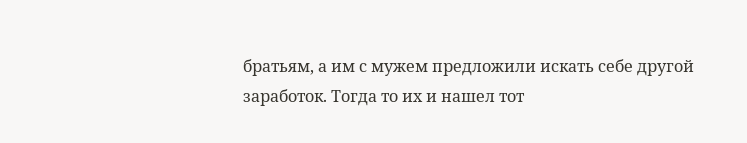братьям, а им с мужем предложили искать себе другой заработок. Тогда то их и нашел тот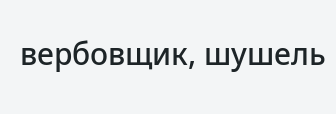вербовщик, шушель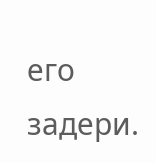его задери.